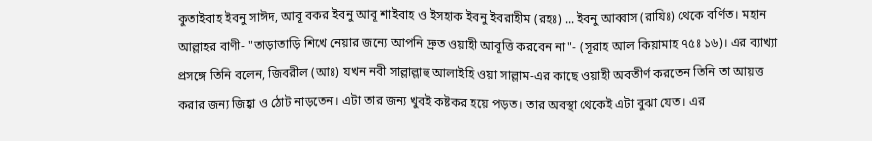কুতাইবাহ ইবনু সাঈদ, আবূ বকর ইবনু আবূ শাইবাহ ও ইসহাক ইবনু ইবরাহীম (রহঃ) ... ইবনু আব্বাস (রাযিঃ) থেকে বর্ণিত। মহান আল্লাহর বাণী- "তাড়াতাড়ি শিখে নেয়ার জন্যে আপনি দ্রুত ওয়াহী আবূত্তি করবেন না"- (সূরাহ আল কিয়ামাহ ৭৫ঃ ১৬)। এর ব্যাখ্যা প্রসঙ্গে তিনি বলেন, জিবরীল (আঃ) যখন নবী সাল্লাল্লাহু আলাইহি ওয়া সাল্লাম-এর কাছে ওয়াহী অবতীর্ণ করতেন তিনি তা আয়ত্ত করার জন্য জিহ্বা ও ঠোট নাড়তেন। এটা তার জন্য খুবই কষ্টকর হয়ে পড়ত। তার অবস্থা থেকেই এটা বুঝা যেত। এর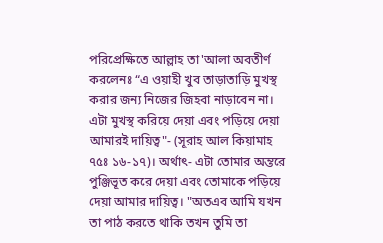পরিপ্রেক্ষিতে আল্লাহ তা'আলা অবতীর্ণ করলেনঃ “এ ওয়াহী খুব তাড়াতাড়ি মুখস্থ করার জন্য নিজের জিহবা নাড়াবেন না। এটা মুখস্থ করিয়ে দেয়া এবং পড়িয়ে দেয়া আমারই দায়িত্ব"- (সূরাহ আল কিয়ামাহ ৭৫ঃ ১৬-১৭)। অর্থাৎ- এটা তোমার অন্তরে পুঞ্জিভূত করে দেয়া এবং তোমাকে পড়িয়ে দেয়া আমার দায়িত্ব। "অতএব আমি যখন তা পাঠ করতে থাকি তখন তুমি তা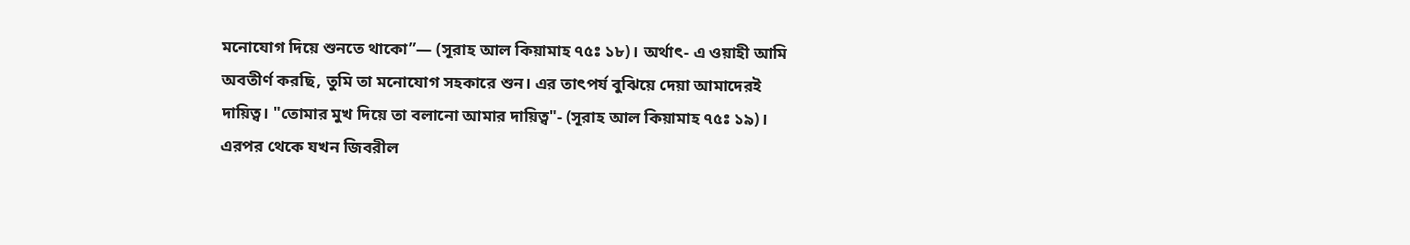মনোযোগ দিয়ে শুনতে থাকো”— (সূরাহ আল কিয়ামাহ ৭৫ঃ ১৮)। অর্থাৎ- এ ওয়াহী আমি অবতীর্ণ করছি, তুমি তা মনোযোগ সহকারে শুন। এর তাৎপর্য বুঝিয়ে দেয়া আমাদেরই দায়িত্ব। "তোমার মুখ দিয়ে তা বলানো আমার দায়িত্ব"- (সূরাহ আল কিয়ামাহ ৭৫ঃ ১৯)। এরপর থেকে যখন জিবরীল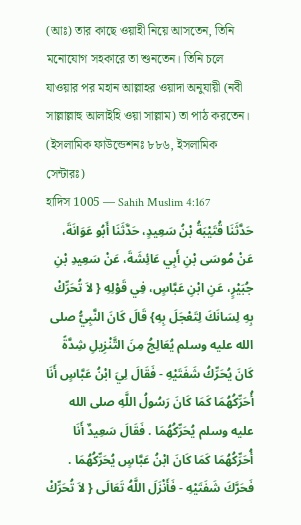(আঃ) তার কাছে ওয়াহী নিয়ে আসতেন, তিনি মনোযোগ সহকারে তা শুনতেন। তিনি চলে যাওয়ার পর মহান আল্লাহর ওয়াদা অনুযায়ী (নবী সাল্লাল্লাহু আলাইহি ওয়া সাল্লাম) তা পাঠ করতেন। (ইসলামিক ফাউন্ডেশনঃ ৮৮৬, ইসলামিক সেন্টারঃ)
হাদিস 1005 — Sahih Muslim 4:167
حَدَّثَنَا قُتَيْبَةُ بْنُ سَعِيدٍ، حَدَّثَنَا أَبُو عَوَانَةَ، عَنْ مُوسَى بْنِ أَبِي عَائِشَةَ، عَنْ سَعِيدِ بْنِ جُبَيْرٍ، عَنِ ابْنِ عَبَّاسٍ، فِي قَوْلِهِ { لاَ تُحَرِّكْ بِهِ لِسَانَكَ لِتَعْجَلَ بِهِ} قَالَ كَانَ النَّبِيُّ صلى الله عليه وسلم يُعَالِجُ مِنَ التَّنْزِيلِ شِدَّةً كَانَ يُحَرِّكُ شَفَتَيْهِ - فَقَالَ لِيَ ابْنُ عَبَّاسٍ أَنَا أُحَرِّكُهُمَا كَمَا كَانَ رَسُولُ اللَّهِ صلى الله عليه وسلم يُحَرِّكُهُمَا . فَقَالَ سَعِيدٌ أَنَا أُحَرِّكُهُمَا كَمَا كَانَ ابْنُ عَبَّاسٍ يُحَرِّكُهُمَا . فَحَرَّكَ شَفَتَيْهِ - فَأَنْزَلَ اللَّهُ تَعَالَى { لاَ تُحَرِّكْ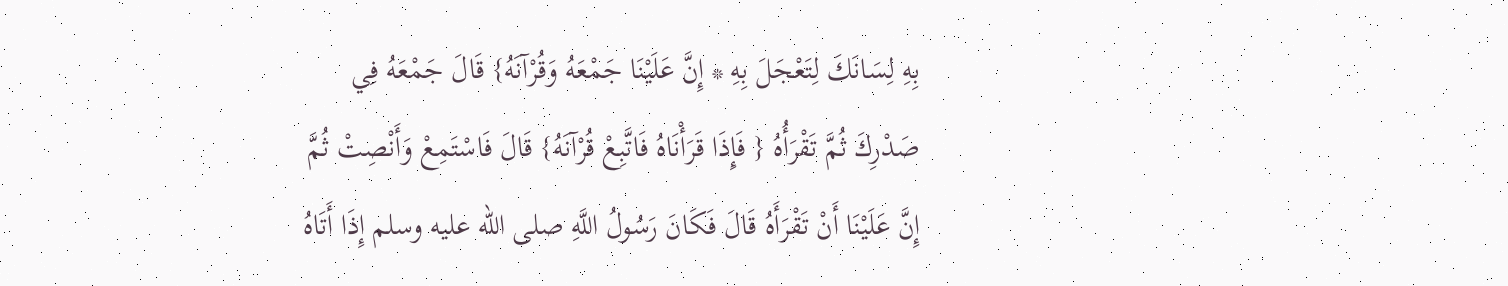بِهِ لِسَانَكَ لِتَعْجَلَ بِهِ * إِنَّ عَلَيْنَا جَمْعَهُ وَقُرْآنَهُ} قَالَ جَمْعَهُ فِي صَدْرِكَ ثُمَّ تَقْرَأُهُ { فَإِذَا قَرَأْنَاهُ فَاتَّبِعْ قُرْآنَهُ} قَالَ فَاسْتَمِعْ وَأَنْصِتْ ثُمَّ إِنَّ عَلَيْنَا أَنْ تَقْرَأَهُ قَالَ فَكَانَ رَسُولُ اللَّهِ صلى الله عليه وسلم إِذَا أَتَاهُ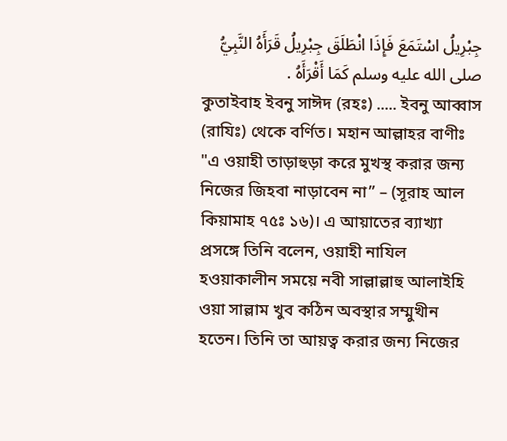جِبْرِيلُ اسْتَمَعَ فَإِذَا انْطَلَقَ جِبْرِيلُ قَرَأَهُ النَّبِيُّ صلى الله عليه وسلم كَمَا أَقْرَأَهُ .
কুতাইবাহ ইবনু সাঈদ (রহঃ) ..... ইবনু আব্বাস (রাযিঃ) থেকে বর্ণিত। মহান আল্লাহর বাণীঃ "এ ওয়াহী তাড়াহুড়া করে মুখস্থ করার জন্য নিজের জিহবা নাড়াবেন না” – (সূরাহ আল কিয়ামাহ ৭৫ঃ ১৬)। এ আয়াতের ব্যাখ্যা প্রসঙ্গে তিনি বলেন, ওয়াহী নাযিল হওয়াকালীন সময়ে নবী সাল্লাল্লাহু আলাইহি ওয়া সাল্লাম খুব কঠিন অবস্থার সম্মুখীন হতেন। তিনি তা আয়ত্ব করার জন্য নিজের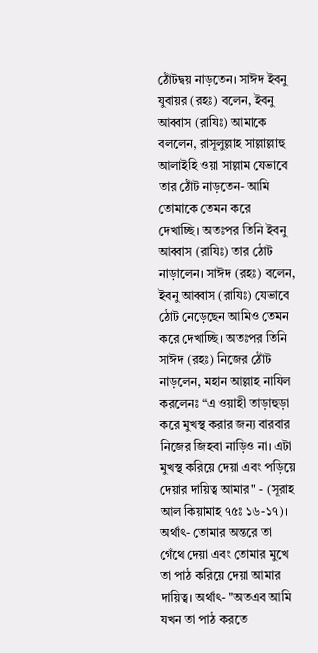ঠোঁটদ্বয় নাড়তেন। সাঈদ ইবনু যুবায়র (রহঃ) বলেন, ইবনু আব্বাস (রাযিঃ) আমাকে বললেন, রাসূলুল্লাহ সাল্লাল্লাহু আলাইহি ওয়া সাল্লাম যেভাবে তার ঠোঁট নাড়তেন- আমি তোমাকে তেমন করে দেখাচ্ছি। অতঃপর তিনি ইবনু আব্বাস (রাযিঃ) তার ঠোট নাড়ালেন। সাঈদ (রহঃ) বলেন, ইবনু আব্বাস (রাযিঃ) যেভাবে ঠোট নেড়েছেন আমিও তেমন করে দেখাচ্ছি। অতঃপর তিনি সাঈদ (রহঃ) নিজের ঠোঁট নাড়লেন, মহান আল্লাহ নাযিল করলেনঃ “এ ওয়াহী তাড়াহুড়া করে মুখস্থ করার জন্য বারবার নিজের জিহবা নাড়িও না। এটা মুখস্থ করিয়ে দেয়া এবং পড়িয়ে দেয়ার দায়িত্ব আমার" - (সূরাহ আল কিয়ামাহ ৭৫ঃ ১৬-১৭)। অর্থাৎ- তোমার অন্তরে তা গেঁথে দেয়া এবং তোমার মুখে তা পাঠ করিয়ে দেয়া আমার দায়িত্ব। অর্থাৎ- "অতএব আমি যখন তা পাঠ করতে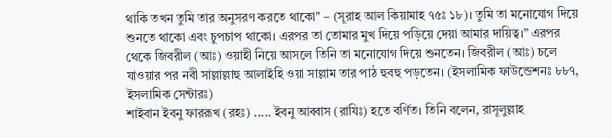থাকি তখন তুমি তার অনুসরণ করতে থাকো" – (সূরাহ আল কিয়ামাহ ৭৫ঃ ১৮)। তুমি তা মনোযোগ দিয়ে শুনতে থাকো এবং চুপচাপ থাকো। এরপর তা তোমার মুখ দিয়ে পড়িয়ে দেয়া আমার দায়িত্ব।” এরপর থেকে জিবরীল (আঃ) ওয়াহী নিয়ে আসলে তিনি তা মনোযোগ দিয়ে শুনতেন। জিবরীল (আঃ) চলে যাওয়ার পর নবী সাল্লাল্লাহু আলাইহি ওয়া সাল্লাম তার পাঠ হুবহু পড়তেন। (ইসলামিক ফাউন্ডেশনঃ ৮৮৭, ইসলামিক সেন্টারঃ)
শাইবান ইবনু ফাররূখ (রহঃ) ..... ইবনু আব্বাস (রাযিঃ) হতে বর্ণিত। তিনি বলেন, রাসূলুল্লাহ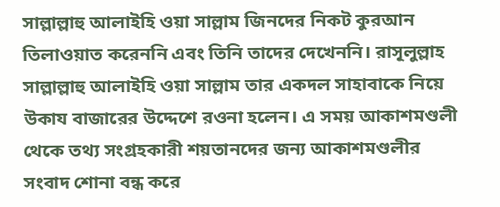সাল্লাল্লাহু আলাইহি ওয়া সাল্লাম জিনদের নিকট কুরআন তিলাওয়াত করেননি এবং তিনি তাদের দেখেননি। রাসূলুল্লাহ সাল্লাল্লাহু আলাইহি ওয়া সাল্লাম তার একদল সাহাবাকে নিয়ে উকায বাজারের উদ্দেশে রওনা হলেন। এ সময় আকাশমণ্ডলী থেকে তথ্য সংগ্রহকারী শয়তানদের জন্য আকাশমণ্ডলীর সংবাদ শোনা বন্ধ করে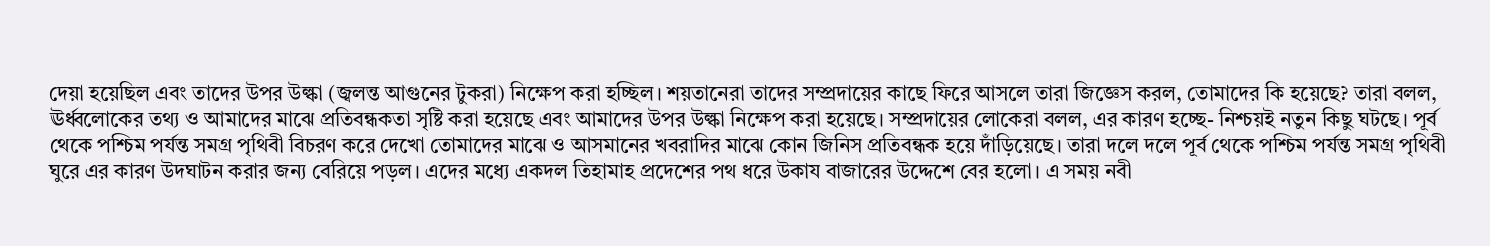দেয়া হয়েছিল এবং তাদের উপর উল্কা (জ্বলন্ত আগুনের টুকরা) নিক্ষেপ করা হচ্ছিল। শয়তানেরা তাদের সম্প্রদায়ের কাছে ফিরে আসলে তারা জিজ্ঞেস করল, তোমাদের কি হয়েছে? তারা বলল, ঊর্ধ্বলোকের তথ্য ও আমাদের মাঝে প্রতিবন্ধকতা সৃষ্টি করা হয়েছে এবং আমাদের উপর উল্কা নিক্ষেপ করা হয়েছে। সম্প্রদায়ের লোকেরা বলল, এর কারণ হচ্ছে- নিশ্চয়ই নতুন কিছু ঘটছে। পূর্ব থেকে পশ্চিম পর্যন্ত সমগ্র পৃথিবী বিচরণ করে দেখো তোমাদের মাঝে ও আসমানের খবরাদির মাঝে কোন জিনিস প্রতিবন্ধক হয়ে দাঁড়িয়েছে। তারা দলে দলে পূর্ব থেকে পশ্চিম পর্যন্ত সমগ্র পৃথিবী ঘুরে এর কারণ উদঘাটন করার জন্য বেরিয়ে পড়ল। এদের মধ্যে একদল তিহামাহ প্রদেশের পথ ধরে উকায বাজারের উদ্দেশে বের হলো। এ সময় নবী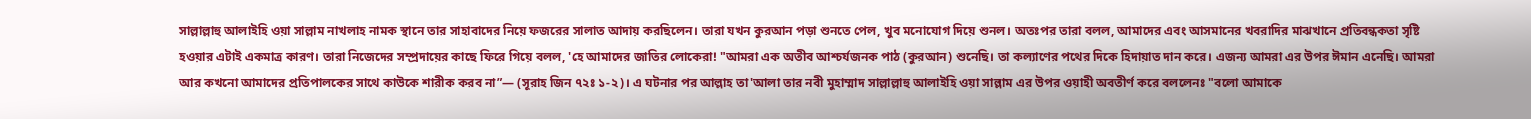সাল্লাল্লাহু আলাইহি ওয়া সাল্লাম নাখলাহ নামক স্থানে তার সাহাবাদের নিয়ে ফজরের সালাত আদায় করছিলেন। তারা যখন কুরআন পড়া শুনতে পেল, খুব মনোযোগ দিয়ে শুনল। অতঃপর তারা বলল, আমাদের এবং আসমানের খবরাদির মাঝখানে প্রতিবন্ধকতা সৃষ্টি হওয়ার এটাই একমাত্র কারণ। তারা নিজেদের সম্প্রদায়ের কাছে ফিরে গিয়ে বলল, 'হে আমাদের জাতির লোকেরা! "আমরা এক অতীব আশ্চর্যজনক পাঠ (কুরআন) শুনেছি। তা কল্যাণের পথের দিকে হিদায়াত দান করে। এজন্য আমরা এর উপর ঈমান এনেছি। আমরা আর কখনো আমাদের প্রতিপালকের সাথে কাউকে শারীক করব না”— (সূরাহ জিন ৭২ঃ ১-২)। এ ঘটনার পর আল্লাহ তা'আলা তার নবী মুহাম্মাদ সাল্লাল্লাহু আলাইহি ওয়া সাল্লাম এর উপর ওয়াহী অবতীর্ণ করে বললেনঃ "বলো আমাকে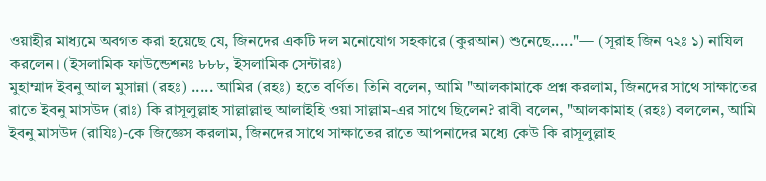ওয়াহীর মাধ্যমে অবগত করা হয়েছে যে, জিনদের একটি দল মনোযোগ সহকারে (কুরআন) শুনেছে....."— (সূরাহ জিন ৭২ঃ ১) নাযিল করলেন। (ইসলামিক ফাউন্ডেশনঃ ৮৮৮, ইসলামিক সেন্টারঃ)
মুহাম্মাদ ইবনু আল মুসান্না (রহঃ) ..... আমির (রহঃ) হতে বর্ণিত। তিনি বলেন, আমি "আলকামাকে প্রশ্ন করলাম, জিনদের সাথে সাক্ষাতের রাতে ইবনু মাসউদ (রাঃ) কি রাসূলুল্লাহ সাল্লাল্লাহু আলাইহি ওয়া সাল্লাম-এর সাথে ছিলেন? রাবী বলেন, "আলকামাহ (রহঃ) বললেন, আমি ইবনু মাসউদ (রাযিঃ)-কে জিজ্ঞেস করলাম, জিনদের সাথে সাক্ষাতের রাতে আপনাদের মধ্যে কেউ কি রাসূলুল্লাহ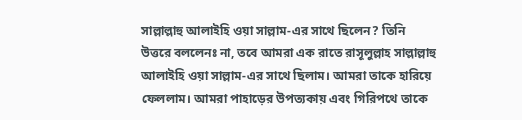সাল্লাল্লাহু আলাইহি ওয়া সাল্লাম-এর সাথে ছিলেন? তিনি উত্তরে বললেনঃ না, তবে আমরা এক রাতে রাসূলুল্লাহ সাল্লাল্লাহু আলাইহি ওয়া সাল্লাম-এর সাথে ছিলাম। আমরা তাকে হারিয়ে ফেললাম। আমরা পাহাড়ের উপত্যকায় এবং গিরিপথে তাকে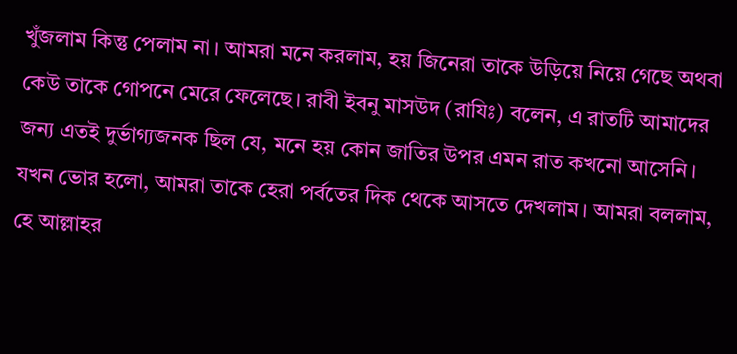খুঁজলাম কিন্তু পেলাম না। আমরা মনে করলাম, হয় জিনেরা তাকে উড়িয়ে নিয়ে গেছে অথবা কেউ তাকে গোপনে মেরে ফেলেছে। রাবী ইবনু মাসউদ (রাযিঃ) বলেন, এ রাতটি আমাদের জন্য এতই দুর্ভাগ্যজনক ছিল যে, মনে হয় কোন জাতির উপর এমন রাত কখনো আসেনি। যখন ভোর হলো, আমরা তাকে হেরা পর্বতের দিক থেকে আসতে দেখলাম। আমরা বললাম, হে আল্লাহর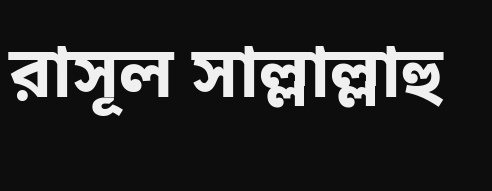রাসূল সাল্লাল্লাহু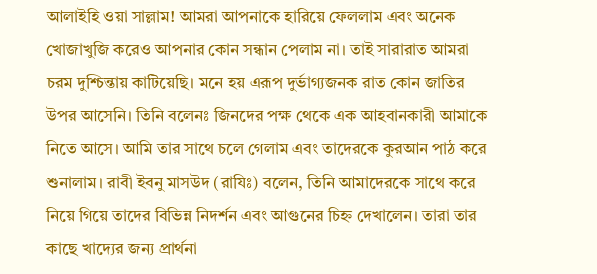আলাইহি ওয়া সাল্লাম! আমরা আপনাকে হারিয়ে ফেললাম এবং অনেক খোজাখুজি করেও আপনার কোন সন্ধান পেলাম না। তাই সারারাত আমরা চরম দুশ্চিন্তায় কাটিয়েছি। মনে হয় এরূপ দুর্ভাগ্যজনক রাত কোন জাতির উপর আসেনি। তিনি বলেনঃ জিনদের পক্ষ থেকে এক আহবানকারী আমাকে নিতে আসে। আমি তার সাথে চলে গেলাম এবং তাদেরকে কুরআন পাঠ করে শুনালাম। রাবী ইবনু মাসউদ (রাযিঃ) বলেন, তিনি আমাদেরকে সাথে করে নিয়ে গিয়ে তাদের বিভিন্ন নিদর্শন এবং আগুনের চিহ্ন দেখালেন। তারা তার কাছে খাদ্যের জন্য প্রার্থনা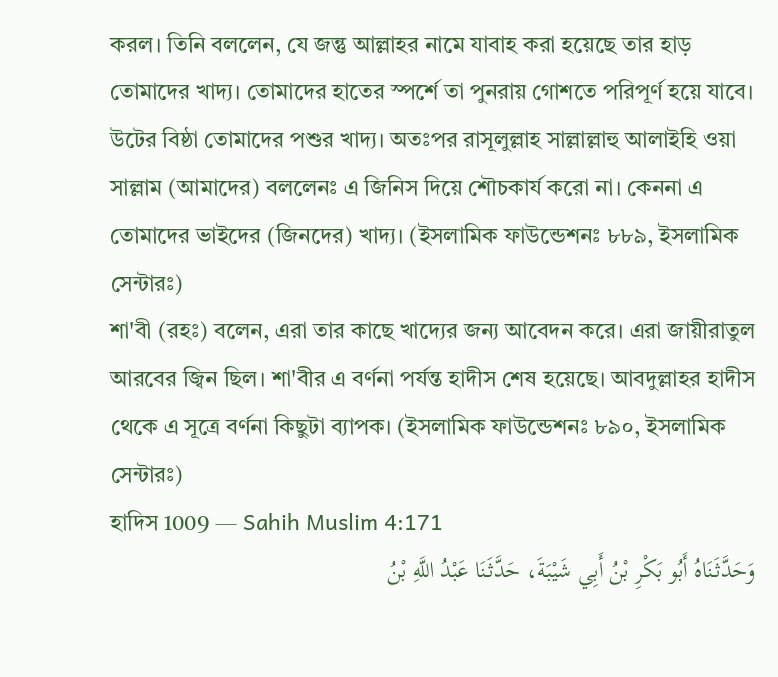করল। তিনি বললেন, যে জন্তু আল্লাহর নামে যাবাহ করা হয়েছে তার হাড় তোমাদের খাদ্য। তোমাদের হাতের স্পর্শে তা পুনরায় গোশতে পরিপূর্ণ হয়ে যাবে। উটের বিষ্ঠা তোমাদের পশুর খাদ্য। অতঃপর রাসূলুল্লাহ সাল্লাল্লাহু আলাইহি ওয়া সাল্লাম (আমাদের) বললেনঃ এ জিনিস দিয়ে শৌচকার্য করো না। কেননা এ তোমাদের ভাইদের (জিনদের) খাদ্য। (ইসলামিক ফাউন্ডেশনঃ ৮৮৯, ইসলামিক সেন্টারঃ)
শা'বী (রহঃ) বলেন, এরা তার কাছে খাদ্যের জন্য আবেদন করে। এরা জায়ীরাতুল আরবের জ্বিন ছিল। শা'বীর এ বর্ণনা পর্যন্ত হাদীস শেষ হয়েছে। আবদুল্লাহর হাদীস থেকে এ সূত্রে বর্ণনা কিছুটা ব্যাপক। (ইসলামিক ফাউন্ডেশনঃ ৮৯০, ইসলামিক সেন্টারঃ)
হাদিস 1009 — Sahih Muslim 4:171
وَحَدَّثَنَاهُ أَبُو بَكْرِ بْنُ أَبِي شَيْبَةَ، حَدَّثَنَا عَبْدُ اللَّهِ بْنُ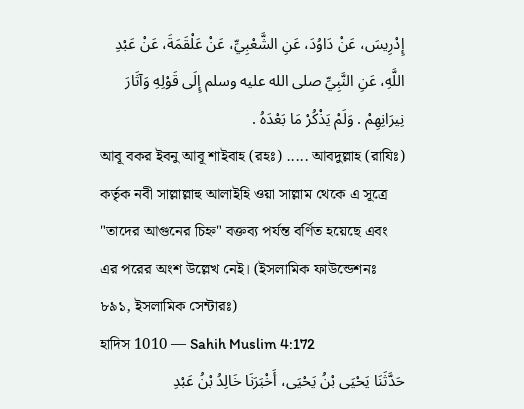إِدْرِيسَ، عَنْ دَاوُدَ، عَنِ الشَّعْبِيِّ، عَنْ عَلْقَمَةَ، عَنْ عَبْدِ اللَّهِ، عَنِ النَّبِيِّ صلى الله عليه وسلم إِلَى قَوْلِهِ وَآثَارَ نِيرَانِهِمْ . وَلَمْ يَذْكُرْ مَا بَعْدَهُ .
আবূ বকর ইবনু আবূ শাইবাহ (রহঃ) ..... আবদুল্লাহ (রাযিঃ) কর্তৃক নবী সাল্লাল্লাহু আলাইহি ওয়া সাল্লাম থেকে এ সূত্রে "তাদের আগুনের চিহ্ন" বক্তব্য পর্যন্ত বর্ণিত হয়েছে এবং এর পরের অংশ উল্লেখ নেই। (ইসলামিক ফাউন্ডেশনঃ ৮৯১, ইসলামিক সেন্টারঃ)
হাদিস 1010 — Sahih Muslim 4:172
حَدَّثَنَا يَحْيَى بْنُ يَحْيَى، أَخْبَرَنَا خَالِدُ بْنُ عَبْدِ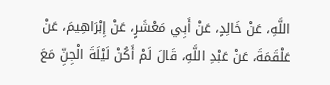اللَّهِ، عَنْ خَالِدٍ، عَنْ أَبِي مَعْشَرٍ، عَنْ إِبْرَاهِيمَ، عَنْ عَلْقَمَةَ، عَنْ عَبْدِ اللَّهِ، قَالَ لَمْ أَكُنْ لَيْلَةَ الْجِنِّ مَعَ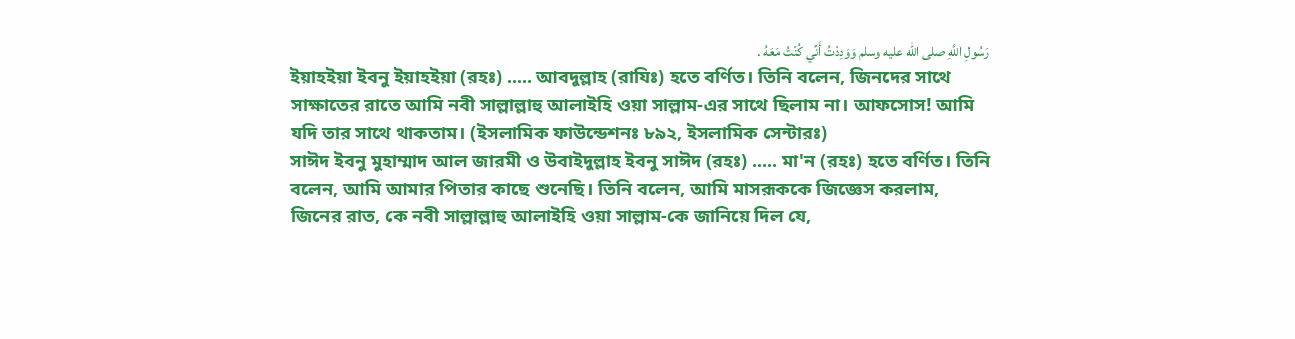رَسُولِ اللَّهِ صلى الله عليه وسلم وَوَدِدْتُ أَنِّي كُنْتُ مَعَهُ .
ইয়াহইয়া ইবনু ইয়াহইয়া (রহঃ) ..... আবদুল্লাহ (রাযিঃ) হতে বর্ণিত। তিনি বলেন, জিনদের সাথে সাক্ষাতের রাতে আমি নবী সাল্লাল্লাহু আলাইহি ওয়া সাল্লাম-এর সাথে ছিলাম না। আফসোস! আমি যদি তার সাথে থাকতাম। (ইসলামিক ফাউন্ডেশনঃ ৮৯২, ইসলামিক সেন্টারঃ)
সাঈদ ইবনু মুহাম্মাদ আল জারমী ও উবাইদুল্লাহ ইবনু সাঈদ (রহঃ) ..... মা'ন (রহঃ) হতে বর্ণিত। তিনি বলেন, আমি আমার পিতার কাছে শুনেছি। তিনি বলেন, আমি মাসরূককে জিজ্ঞেস করলাম, জিনের রাত, কে নবী সাল্লাল্লাহু আলাইহি ওয়া সাল্লাম-কে জানিয়ে দিল যে,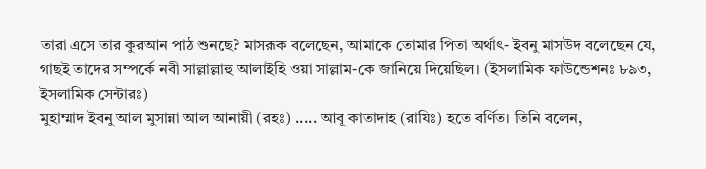তারা এসে তার কুরআন পাঠ শুনছে? মাসরূক বলেছেন, আমাকে তোমার পিতা অর্থাৎ- ইবনু মাসউদ বলেছেন যে, গাছই তাদের সম্পর্কে নবী সাল্লাল্লাহু আলাইহি ওয়া সাল্লাম-কে জানিয়ে দিয়েছিল। (ইসলামিক ফাউন্ডেশনঃ ৮৯৩, ইসলামিক সেন্টারঃ)
মুহাম্মাদ ইবনু আল মুসান্না আল আনায়ী (রহঃ) ..... আবূ কাতাদাহ (রাযিঃ) হতে বর্ণিত। তিনি বলেন,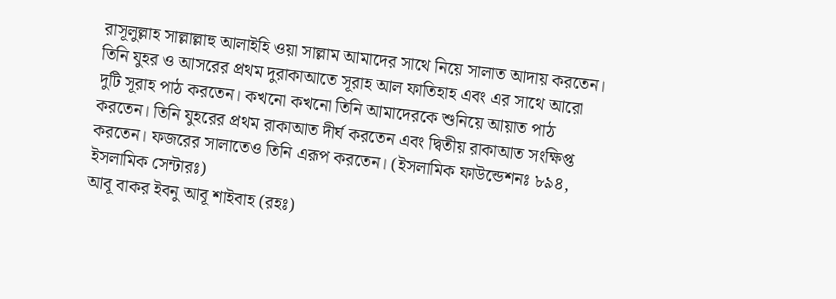রাসূলুল্লাহ সাল্লাল্লাহু আলাইহি ওয়া সাল্লাম আমাদের সাথে নিয়ে সালাত আদায় করতেন। তিনি যুহর ও আসরের প্রথম দুরাকাআতে সূরাহ আল ফাতিহাহ এবং এর সাথে আরো দুটি সূরাহ পাঠ করতেন। কখনো কখনো তিনি আমাদেরকে শুনিয়ে আয়াত পাঠ করতেন। তিনি যুহরের প্রথম রাকাআত দীর্ঘ করতেন এবং দ্বিতীয় রাকাআত সংক্ষিপ্ত করতেন। ফজরের সালাতেও তিনি এরূপ করতেন। (ইসলামিক ফাউন্ডেশনঃ ৮৯৪, ইসলামিক সেন্টারঃ)
আবূ বাকর ইবনু আবূ শাইবাহ (রহঃ)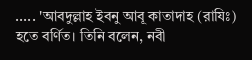..... 'আবদুল্লাহ ইবনু আবূ কাতাদাহ (রাযিঃ) হতে বর্ণিত। তিনি বলেন, নবী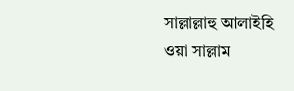সাল্লাল্লাহু আলাইহি ওয়া সাল্লাম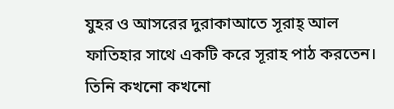যুহর ও আসরের দুরাকাআতে সূরাহ্ আল ফাতিহার সাথে একটি করে সূরাহ পাঠ করতেন। তিনি কখনো কখনো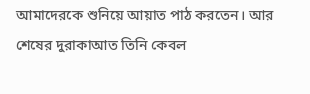আমাদেরকে শুনিয়ে আয়াত পাঠ করতেন। আর শেষের দুরাকাআত তিনি কেবল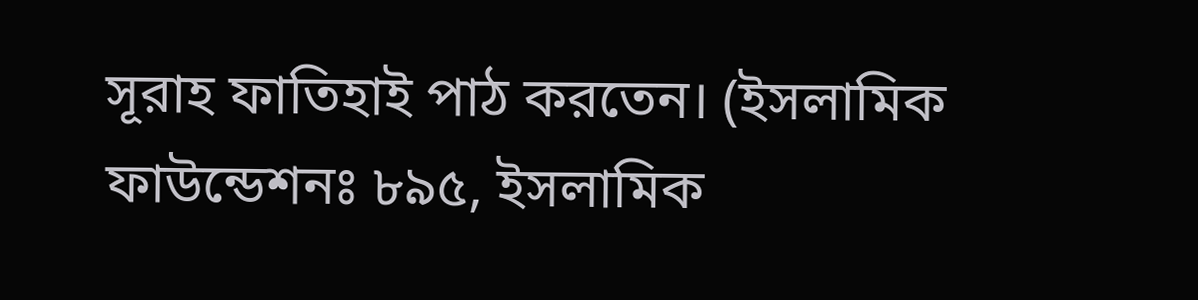সূরাহ ফাতিহাই পাঠ করতেন। (ইসলামিক ফাউন্ডেশনঃ ৮৯৫, ইসলামিক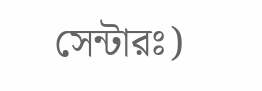সেন্টারঃ)